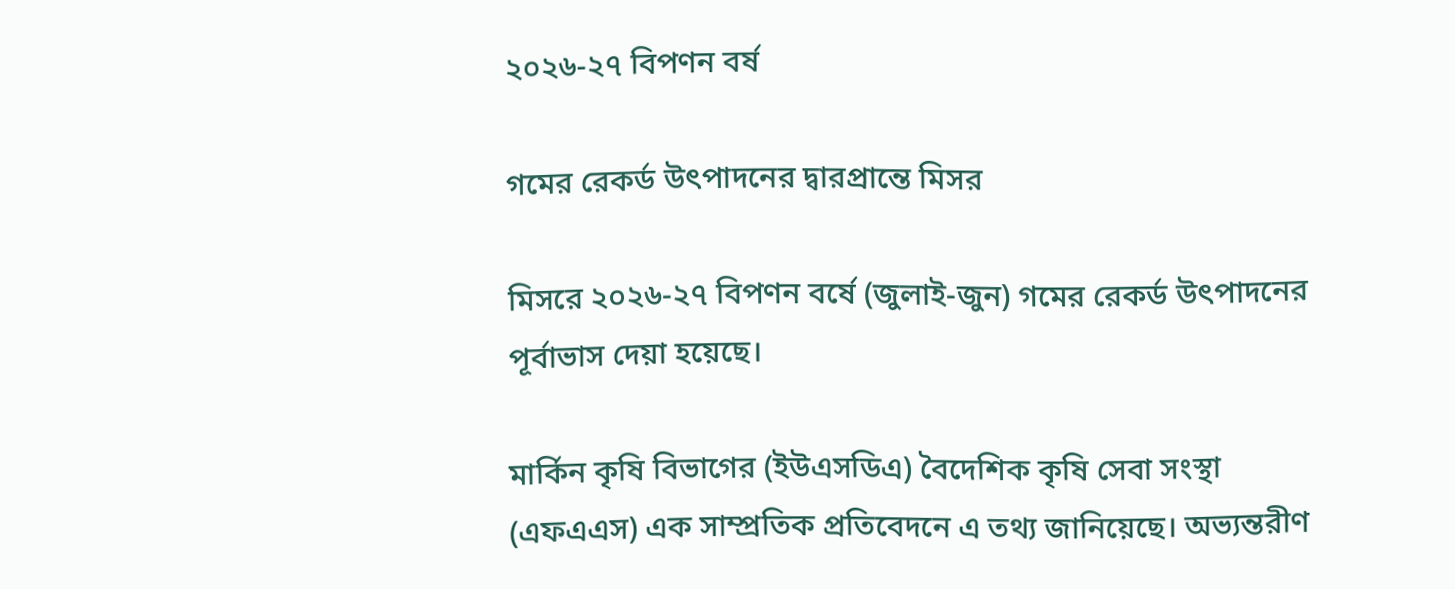২০২৬-২৭ বিপণন বর্ষ

গমের রেকর্ড উৎপাদনের দ্বারপ্রান্তে মিসর

মিসরে ২০২৬-২৭ বিপণন বর্ষে (জুলাই-জুন) গমের রেকর্ড উৎপাদনের পূর্বাভাস দেয়া হয়েছে।

মার্কিন কৃষি বিভাগের (ইউএসডিএ) বৈদেশিক কৃষি সেবা সংস্থা (এফএএস) এক সাম্প্রতিক প্রতিবেদনে এ তথ্য জানিয়েছে। অভ্যন্তরীণ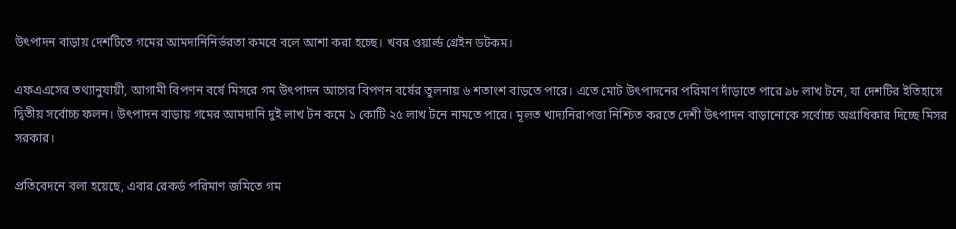উৎপাদন বাড়ায় দেশটিতে গমের আমদানিনির্ভরতা কমবে বলে আশা করা হচ্ছে। খবর ওয়ার্ল্ড গ্রেইন ডটকম।

এফএএসের তথ্যানুযায়ী, আগামী বিপণন বর্ষে মিসরে গম উৎপাদন আগের বিপণন বর্ষের তুলনায় ৬ শতাংশ বাড়তে পারে। এতে মোট উৎপাদনের পরিমাণ দাঁড়াতে পারে ৯৮ লাখ টনে, যা দেশটির ইতিহাসে দ্বিতীয় সর্বোচ্চ ফলন। উৎপাদন বাড়ায় গমের আমদানি দুই লাখ টন কমে ১ কোটি ২৫ লাখ টনে নামতে পারে। মূলত খাদ্যনিরাপত্তা নিশ্চিত করতে দেশী উৎপাদন বাড়ানোকে সর্বোচ্চ অগ্রাধিকার দিচ্ছে মিসর সরকার।

প্রতিবেদনে বলা হয়েছে, এবার রেকর্ড পরিমাণ জমিতে গম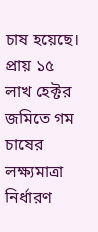চাষ হয়েছে। প্রায় ১৫ লাখ হেক্টর জমিতে গম চাষের লক্ষ্যমাত্রা নির্ধারণ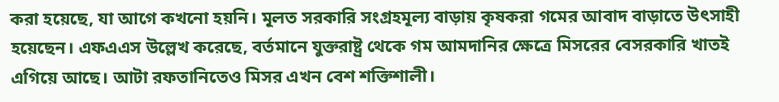করা হয়েছে, যা আগে কখনো হয়নি। মূলত সরকারি সংগ্রহমূল্য বাড়ায় কৃষকরা গমের আবাদ বাড়াতে উৎসাহী হয়েছেন। এফএএস উল্লেখ করেছে, বর্তমানে যুক্তরাষ্ট্র থেকে গম আমদানির ক্ষেত্রে মিসরের বেসরকারি খাতই এগিয়ে আছে। আটা রফতানিতেও মিসর এখন বেশ শক্তিশালী।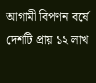আগামী বিপণন বর্ষে দেশটি প্রায় ১২ লাখ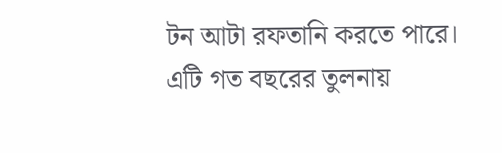টন আটা রফতানি করতে পারে। এটি গত বছরের তুলনায়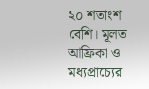২০ শতাংশ বেশি। মূলত আফ্রিকা ও মধ্যপ্রাচ্যের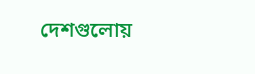দেশগুলোয়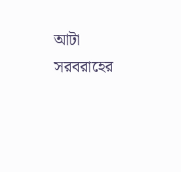আটা সরবরাহের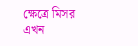ক্ষেত্রে মিসর এখন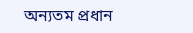অন্যতম প্রধান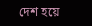দেশ হয়ে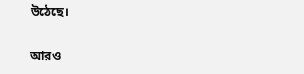উঠেছে।

আরও